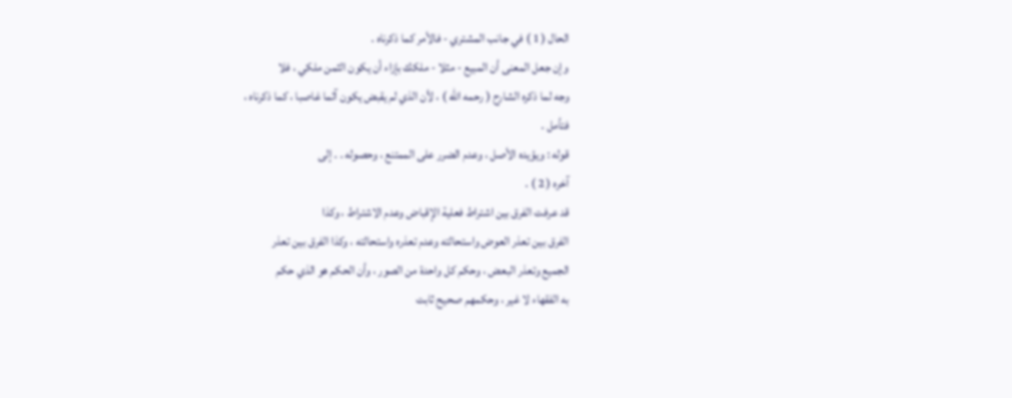الحال ( 1 ) في جانب المشتري - فالأمر كما ذكرناه .
وإن جعل المعنى أن المبيع - مثلا - ملكك بإزاء أن يكون الثمن ملكي ، فلا
وجه لما ذكره الشارح ( رحمه الله ) ، لأن الذي لم يقبض يكون آثما غاصبا ، كما ذكرناه ،
فتأمل .
قوله : ويؤيده الأصل ، وعدم الضرر على الممتنع ، وحصوله . . إلى
آخره ( 2 ) .
قد عرفت الفرق بين اشتراط فعلية الإقباض وعدم الاشتراط ، وكذا
الفرق بين تعذر العوض واستحالته وعدم تعذره واستحالته ، وكذا الفرق بين تعذر
الجميع وتعذر البعض ، وحكم كل واحدة من الصور ، وأن الحكم هو الذي حكم
به الفقهاء لا غير ، وحكمهم صحيح ثابت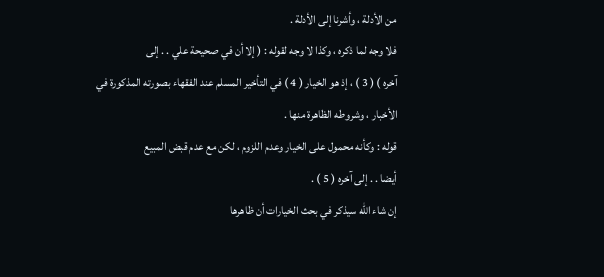من الأدلة ، وأشرنا إلى الأدلة .
فلا وجه لما ذكره ، وكذا لا وجه لقوله : ( إلا أن في صحيحة علي . . إلى
آخره ) ( 3 ) ، إذ هو الخيار ( 4 ) في التأخير المسلم عند الفقهاء بصورته المذكورة في
الأخبار ، وشروطه الظاهرة منها .
قوله : وكأنه محمول على الخيار وعدم اللزوم ، لكن مع عدم قبض المبيع
أيضا . . إلى آخره ( 5 ) .
إن شاء الله سيذكر في بحث الخيارات أن ظاهرها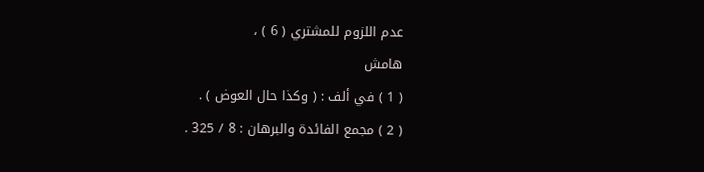عدم اللزوم للمشتري ( 6 ) ،
هامش
( 1 ) في ألف : ( وكذا حال العوض ) .
( 2 ) مجمع الفائدة والبرهان : 8 / 325 .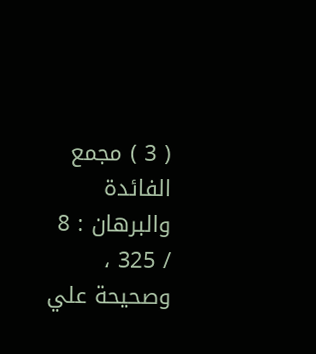( 3 ) مجمع الفائدة والبرهان : 8 / 325 ، وصحيحة علي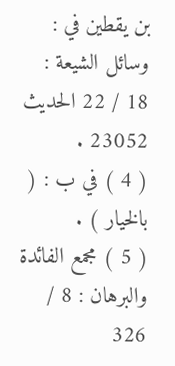بن يقطين في : وسائل الشيعة :
18 / 22 الحديث 23052 .
( 4 ) في ب : ( بالخيار ) .
( 5 ) مجمع الفائدة والبرهان : 8 / 326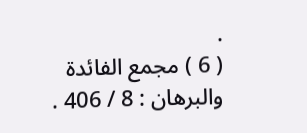.
( 6 ) مجمع الفائدة والبرهان : 8 / 406 .